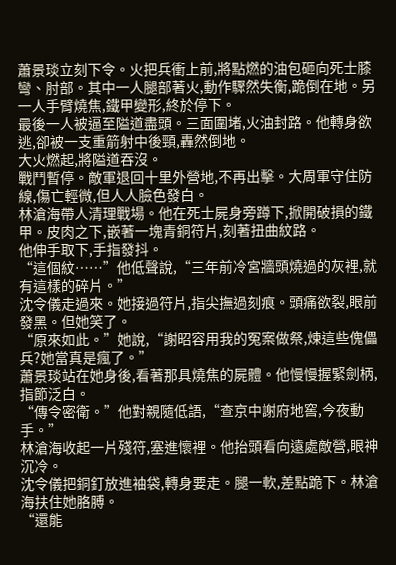蕭景琰立刻下令。火把兵衝上前,將點燃的油包砸向死士膝彎、肘部。其中一人腿部著火,動作驟然失衡,跪倒在地。另一人手臂燒焦,鐵甲變形,終於停下。
最後一人被逼至隘道盡頭。三面圍堵,火油封路。他轉身欲逃,卻被一支重箭射中後頸,轟然倒地。
大火燃起,將隘道吞沒。
戰鬥暫停。敵軍退回十里外營地,不再出擊。大周軍守住防線,傷亡輕微,但人人臉色發白。
林滄海帶人清理戰場。他在死士屍身旁蹲下,掀開破損的鐵甲。皮肉之下,嵌著一塊青銅符片,刻著扭曲紋路。
他伸手取下,手指發抖。
“這個紋……”他低聲說,“三年前冷宮牆頭燒過的灰裡,就有這樣的碎片。”
沈令儀走過來。她接過符片,指尖撫過刻痕。頭痛欲裂,眼前發黑。但她笑了。
“原來如此。”她說,“謝昭容用我的冤案做祭,煉這些傀儡兵?她當真是瘋了。”
蕭景琰站在她身後,看著那具燒焦的屍體。他慢慢握緊劍柄,指節泛白。
“傳令密衛。”他對親隨低語,“查京中謝府地窖,今夜動手。”
林滄海收起一片殘符,塞進懷裡。他抬頭看向遠處敵營,眼神沉冷。
沈令儀把銅釘放進袖袋,轉身要走。腿一軟,差點跪下。林滄海扶住她胳膊。
“還能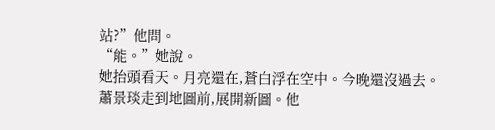站?”他問。
“能。”她說。
她抬頭看天。月亮還在,蒼白浮在空中。今晚還沒過去。
蕭景琰走到地圖前,展開新圖。他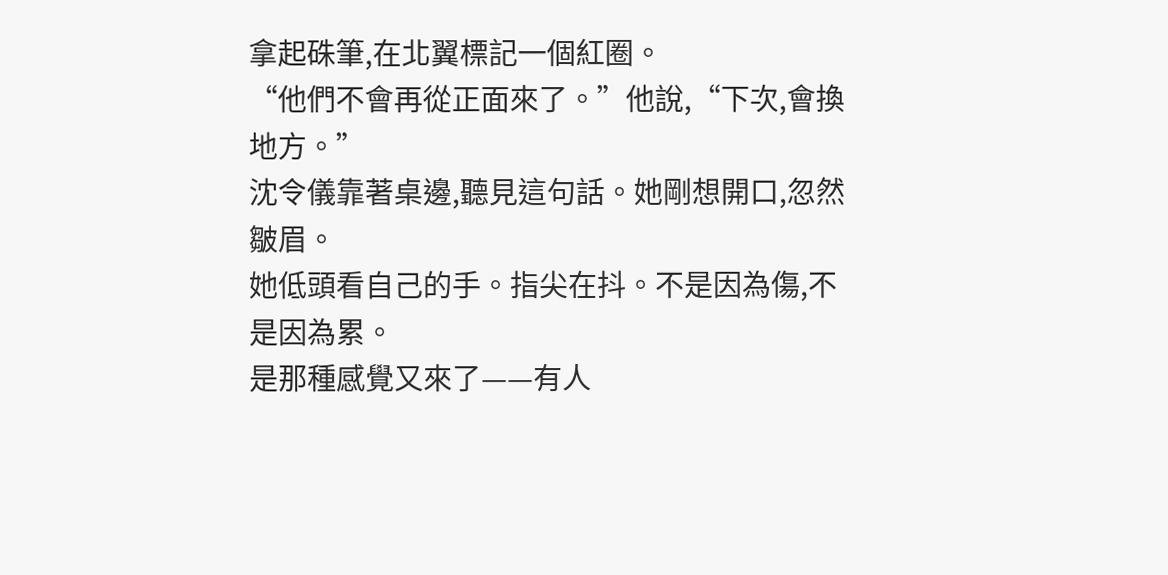拿起硃筆,在北翼標記一個紅圈。
“他們不會再從正面來了。”他說,“下次,會換地方。”
沈令儀靠著桌邊,聽見這句話。她剛想開口,忽然皺眉。
她低頭看自己的手。指尖在抖。不是因為傷,不是因為累。
是那種感覺又來了——有人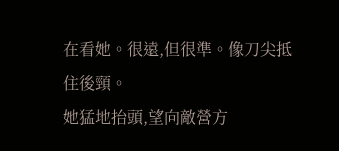在看她。很遠,但很準。像刀尖抵住後頸。
她猛地抬頭,望向敵營方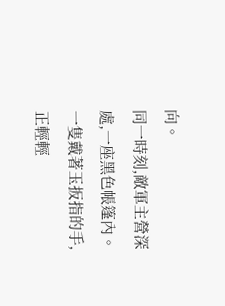向。
同一時刻,敵軍主營深處,一座黑色帳篷內。
一隻戴著玉扳指的手,正輕輕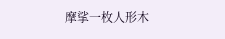摩挲一枚人形木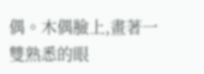偶。木偶臉上,畫著一雙熟悉的眼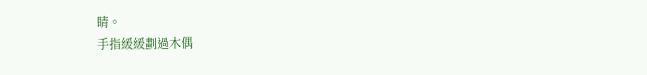睛。
手指緩緩劃過木偶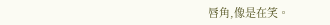唇角,像是在笑。